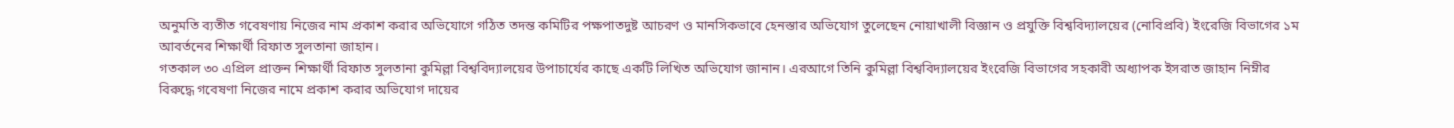অনুমতি ব্যতীত গবেষণায় নিজের নাম প্রকাশ করার অভিযোগে গঠিত তদন্ত কমিটির পক্ষপাতদুষ্ট আচরণ ও মানসিকভাবে হেনস্তার অভিযোগ তুলেছেন নোয়াখালী বিজ্ঞান ও প্রযুক্তি বিশ্ববিদ্যালয়ের (নোবিপ্রবি) ইংরেজি বিভাগের ১ম আবর্তনের শিক্ষার্থী রিফাত সুলতানা জাহান।
গতকাল ৩০ এপ্রিল প্রাক্তন শিক্ষার্থী রিফাত সুলতানা কুমিল্লা বিশ্ববিদ্যালয়ের উপাচার্যের কাছে একটি লিখিত অভিযোগ জানান। এরআগে তিনি কুমিল্লা বিশ্ববিদ্যালয়ের ইংরেজি বিভাগের সহকারী অধ্যাপক ইসরাত জাহান নিম্নীর বিরুদ্ধে গবেষণা নিজের নামে প্রকাশ করার অভিযোগ দায়ের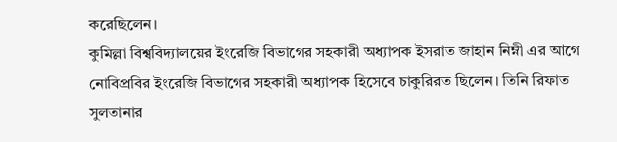করেছিলেন।
কুমিল্লা বিশ্ববিদ্যালয়ের ইংরেজি বিভাগের সহকারী অধ্যাপক ইসরাত জাহান নিম্নী এর আগে নোবিপ্রবির ইংরেজি বিভাগের সহকারী অধ্যাপক হিসেবে চাকুরিরত ছিলেন। তিনি রিফাত সুলতানার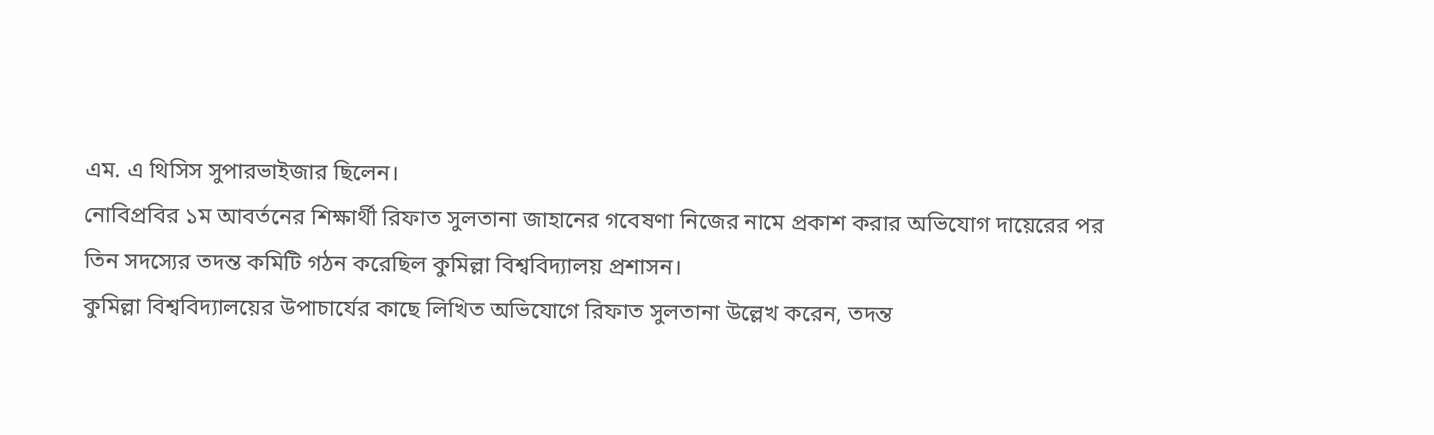এম. এ থিসিস সুপারভাইজার ছিলেন।
নোবিপ্রবির ১ম আবর্তনের শিক্ষার্থী রিফাত সুলতানা জাহানের গবেষণা নিজের নামে প্রকাশ করার অভিযোগ দায়েরের পর তিন সদস্যের তদন্ত কমিটি গঠন করেছিল কুমিল্লা বিশ্ববিদ্যালয় প্রশাসন।
কুমিল্লা বিশ্ববিদ্যালয়ের উপাচার্যের কাছে লিখিত অভিযোগে রিফাত সুলতানা উল্লেখ করেন, তদন্ত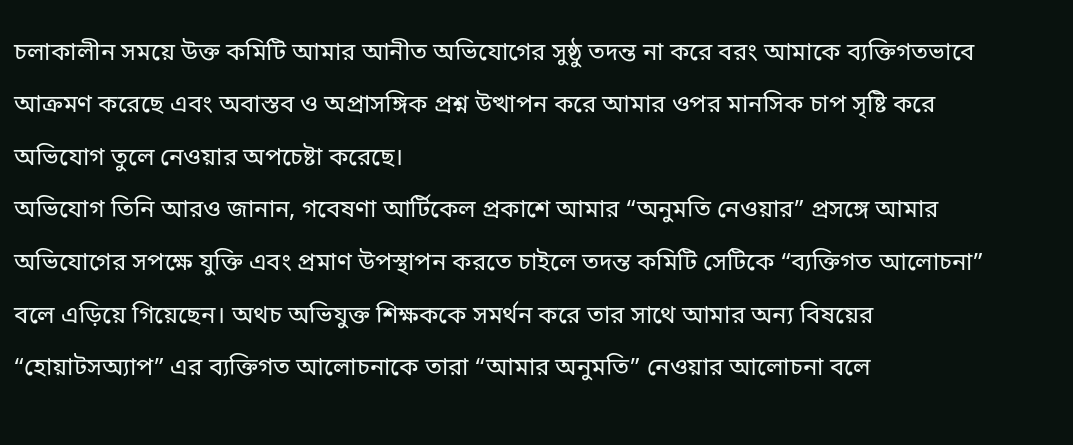চলাকালীন সময়ে উক্ত কমিটি আমার আনীত অভিযোগের সুষ্ঠু তদন্ত না করে বরং আমাকে ব্যক্তিগতভাবে আক্রমণ করেছে এবং অবাস্তব ও অপ্রাসঙ্গিক প্রশ্ন উত্থাপন করে আমার ওপর মানসিক চাপ সৃষ্টি করে অভিযোগ তুলে নেওয়ার অপচেষ্টা করেছে।
অভিযোগ তিনি আরও জানান, গবেষণা আর্টিকেল প্রকাশে আমার “অনুমতি নেওয়ার” প্রসঙ্গে আমার অভিযোগের সপক্ষে যুক্তি এবং প্রমাণ উপস্থাপন করতে চাইলে তদন্ত কমিটি সেটিকে “ব্যক্তিগত আলোচনা” বলে এড়িয়ে গিয়েছেন। অথচ অভিযুক্ত শিক্ষককে সমর্থন করে তার সাথে আমার অন্য বিষয়ের “হোয়াটসঅ্যাপ” এর ব্যক্তিগত আলোচনাকে তারা “আমার অনুমতি” নেওয়ার আলোচনা বলে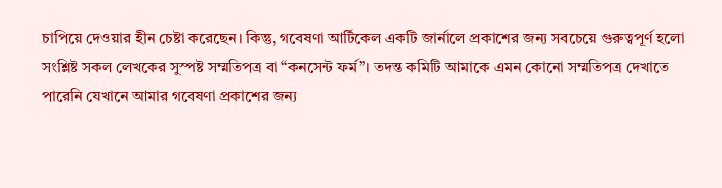চাপিয়ে দেওয়ার হীন চেষ্টা করেছেন। কিন্তু, গবেষণা আর্টিকেল একটি জার্নালে প্রকাশের জন্য সবচেয়ে গুরুত্বপূর্ণ হলো সংশ্লিষ্ট সকল লেখকের সুস্পষ্ট সম্মতিপত্র বা “কনসেন্ট ফর্ম”। তদন্ত কমিটি আমাকে এমন কোনো সম্মতিপত্র দেখাতে পারেনি যেখানে আমার গবেষণা প্রকাশের জন্য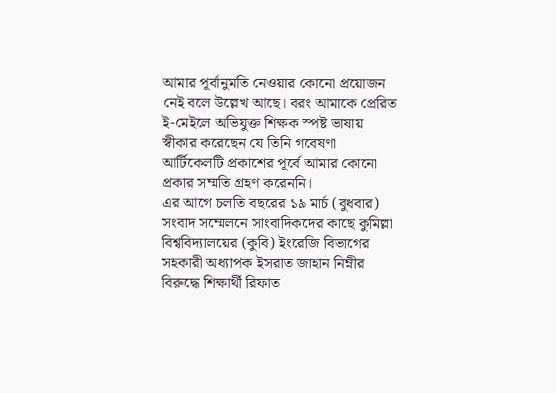আমার পূর্বানুমতি নেওয়ার কোনো প্রয়োজন নেই বলে উল্লেখ আছে। বরং আমাকে প্রেরিত ই-মেইলে অভিযুক্ত শিক্ষক স্পষ্ট ভাষায় স্বীকার করেছেন যে তিনি গবেষণা আর্টিকেলটি প্রকাশের পূর্বে আমার কোনো প্রকার সম্মতি গ্রহণ করেননি।
এর আগে চলতি বছরের ১৯ মার্চ (বুধবার) সংবাদ সম্মেলনে সাংবাদিকদের কাছে কুমিল্লা বিশ্ববিদ্যালয়ের (কুবি) ইংরেজি বিভাগের সহকারী অধ্যাপক ইসরাত জাহান নিম্নীর বিরুদ্ধে শিক্ষার্থী রিফাত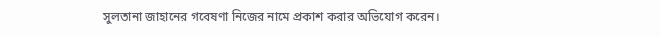সুলতানা জাহানের গবেষণা নিজের নামে প্রকাশ করার অভিযোগ করেন।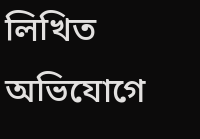লিখিত অভিযোগে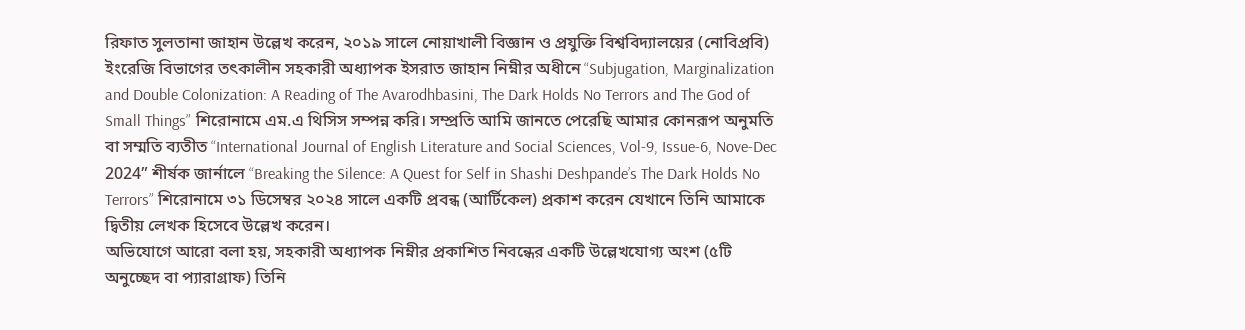রিফাত সুলতানা জাহান উল্লেখ করেন, ২০১৯ সালে নোয়াখালী বিজ্ঞান ও প্রযুক্তি বিশ্ববিদ্যালয়ের (নোবিপ্রবি) ইংরেজি বিভাগের তৎকালীন সহকারী অধ্যাপক ইসরাত জাহান নিম্নীর অধীনে “Subjugation, Marginalization and Double Colonization: A Reading of The Avarodhbasini, The Dark Holds No Terrors and The God of Small Things” শিরোনামে এম.এ থিসিস সম্পন্ন করি। সম্প্রতি আমি জানতে পেরেছি আমার কোনরূপ অনুমতি বা সম্মতি ব্যতীত “International Journal of English Literature and Social Sciences, Vol-9, Issue-6, Nove-Dec 2024” শীর্ষক জার্নালে “Breaking the Silence: A Quest for Self in Shashi Deshpande’s The Dark Holds No Terrors” শিরোনামে ৩১ ডিসেম্বর ২০২৪ সালে একটি প্রবন্ধ (আর্টিকেল) প্রকাশ করেন যেখানে তিনি আমাকে দ্বিতীয় লেখক হিসেবে উল্লেখ করেন।
অভিযোগে আরো বলা হয়, সহকারী অধ্যাপক নিম্নীর প্রকাশিত নিবন্ধের একটি উল্লেখযোগ্য অংশ (৫টি অনুচ্ছেদ বা প্যারাগ্রাফ) তিনি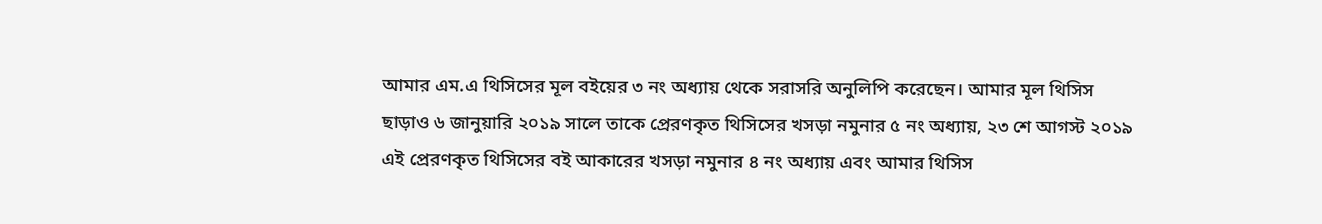আমার এম.এ থিসিসের মূল বইয়ের ৩ নং অধ্যায় থেকে সরাসরি অনুলিপি করেছেন। আমার মূল থিসিস ছাড়াও ৬ জানুয়ারি ২০১৯ সালে তাকে প্রেরণকৃত থিসিসের খসড়া নমুনার ৫ নং অধ্যায়, ২৩ শে আগস্ট ২০১৯ এই প্রেরণকৃত থিসিসের বই আকারের খসড়া নমুনার ৪ নং অধ্যায় এবং আমার থিসিস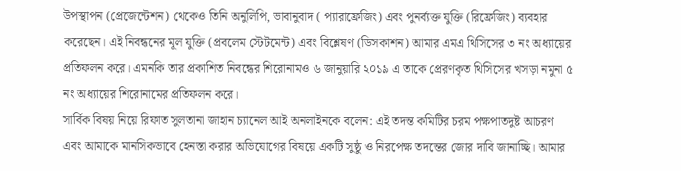উপস্থাপন (প্রেজেন্টেশন) থেকেও তিনি অনুলিপি, ভাবানুবাদ ( প্যারাফ্রেজিং) এবং পুনর্ব্যক্ত যুক্তি (রিফ্রেজিং) ব্যবহার করেছেন। এই নিবন্ধনের মূল যুক্তি (প্রবলেম স্টেটমেন্ট) এবং বিশ্লেষণ (ডিসকাশন) আমার এমএ থিসিসের ৩ নং অধ্যায়ের প্রতিফলন করে। এমনকি তার প্রকাশিত নিবন্ধের শিরোনামও ৬ জানুয়ারি ২০১৯ এ তাকে প্রেরণকৃত থিসিসের খসড়া নমুনা ৫ নং অধ্যায়ের শিরোনামের প্রতিফলন করে।
সার্বিক বিষয় নিয়ে রিফাত সুলতানা জাহান চ্যানেল আই অনলাইনকে বলেন: এই তদন্ত কমিটির চরম পক্ষপাতদুষ্ট আচরণ এবং আমাকে মানসিকভাবে হেনস্তা করার অভিযোগের বিষয়ে একটি সুষ্ঠু ও নিরপেক্ষ তদন্তের জোর দাবি জানাচ্ছি। আমার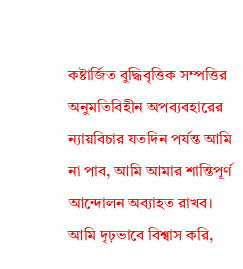কষ্টার্জিত বুদ্ধিবৃত্তিক সম্পত্তির অনুমতিবিহীন অপব্যবহারের ন্যায়বিচার যতদিন পর্যন্ত আমি না পাব, আমি আমার শান্তিপূর্ণ আন্দোলন অব্যাহত রাখব। আমি দৃঢ়ভাবে বিশ্বাস করি,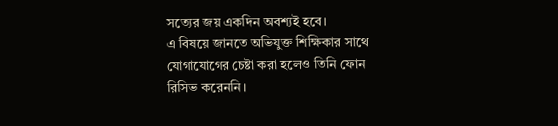সত্যের জয় একদিন অবশ্যই হবে।
এ বিষয়ে জানতে অভিযুক্ত শিক্ষিকার সাথে যোগাযোগের চেষ্টা করা হলেও তিনি ফোন রিসিভ করেননি।